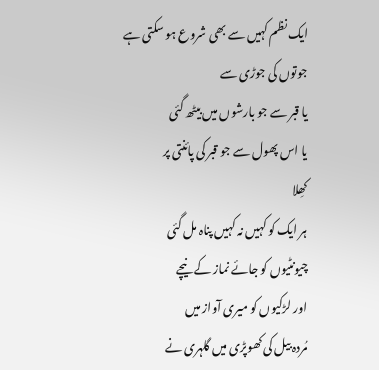ایک نظم کہیں سے بھی شروع ہو سکتی ہے
جوتوں کی جوڑی سے
یا قبر سے جو بارشوں میں بیٹھ گئی
یا اس پھول سے جو قبر کی پائنتی پر
کھِلا
ہر ایک کو کہیں نہ کہیں پناہ مل گئی
چیونٹیوں کو جائے نماز کے نیچے
اور لڑکیوں کو میری آواز میں
مُردہ بیل کی کھوپڑی میں گلہری نے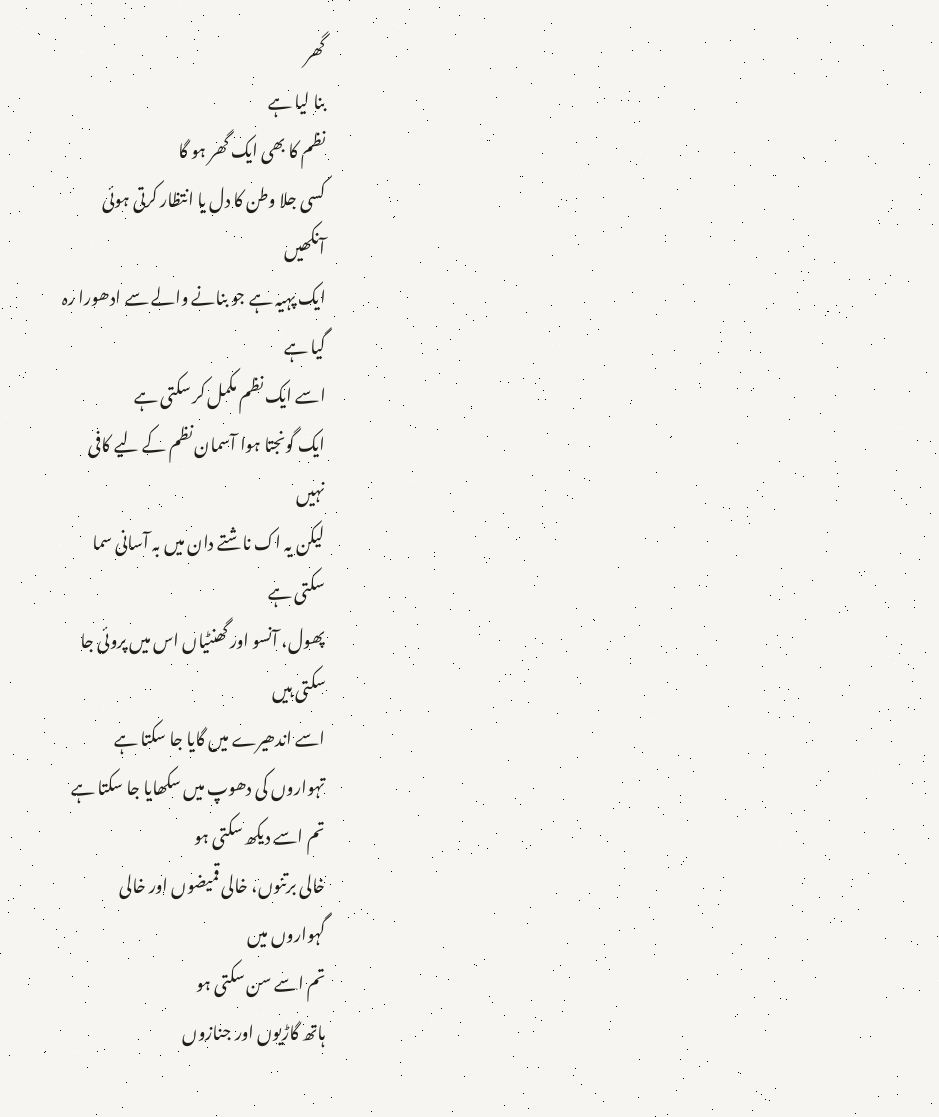گھر
بنا لیا ہے
نظم کا بھی ایک گھر ہو گا
کسی جلا وطن کا دل یا انتظار کرتی ہوئی
آنکھیں
ایک پہیہ ہے جو بنانے والے سے ادھورا رہ
گیا ہے
اسے ایک نظم مکمل کر سکتی ہے
ایک گونجتا ہوا آسمان نظم کے لیے کافی
نہیں
لیکن یہ اک ناشتے دان میں بہ آسانی سما
سکتی ہے
پھول، آنسو اور گھنٹیاں اس میں پروئی جا
سکتی ہیں
اسے اندھیرے میں گایا جا سکتا ہے
تہواروں کی دھوپ میں سکھایا جا سکتا ہے
تم اسے دیکھ سکتی ہو
خالی برتنوں، خالی قمیضوں اور خالی
گہواروں میں
تم اسے سن سکتی ہو
ہاتھ گاڑیوں اور جنازوں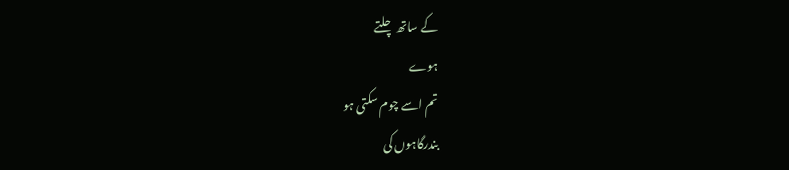کے ساتھ چلتے
ہوے
تم اسے چوم سکتی ہو
بندرگاہوں کی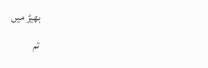بھیڑ میں
تم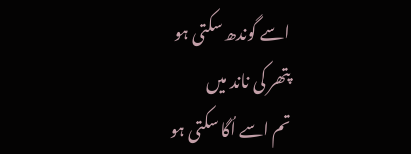اسے گوندھ سکتی ہو
پتھر کی ناند میں
تم اسے اُگا سکتی ہو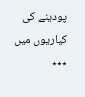پودینے کی کیاریوں میں
٭٭٭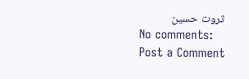ثروت حسین
No comments:
Post a Comment